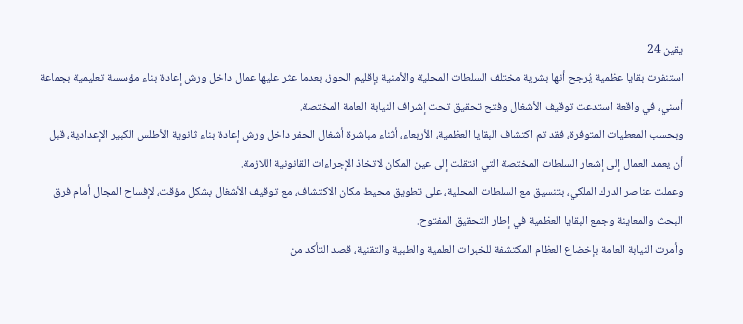يقين 24
استنفرت بقايا عظمية يُرجح أنها بشرية مختلف السلطات المحلية والأمنية بإقليم الحوز، بعدما عثر عليها عمال داخل ورش إعادة بناء مؤسسة تعليمية بجماعة أسني، في واقعة استدعت توقيف الأشغال وفتح تحقيق تحت إشراف النيابة العامة المختصة.
وبحسب المعطيات المتوفرة، فقد تم اكتشاف البقايا العظمية، الأربعاء، أثناء مباشرة أشغال الحفر داخل ورش إعادة بناء ثانوية الأطلس الكبير الإعدادية، قبل أن يعمد العمال إلى إشعار السلطات المختصة التي انتقلت إلى عين المكان لاتخاذ الإجراءات القانونية اللازمة.
وعملت عناصر الدرك الملكي، بتنسيق مع السلطات المحلية، على تطويق محيط مكان الاكتشاف، مع توقيف الأشغال بشكل مؤقت، لإفساح المجال أمام فرق البحث والمعاينة وجمع البقايا العظمية في إطار التحقيق المفتوح.
وأمرت النيابة العامة بإخضاع العظام المكتشفة للخبرات العلمية والطبية والتقنية، قصد التأكد من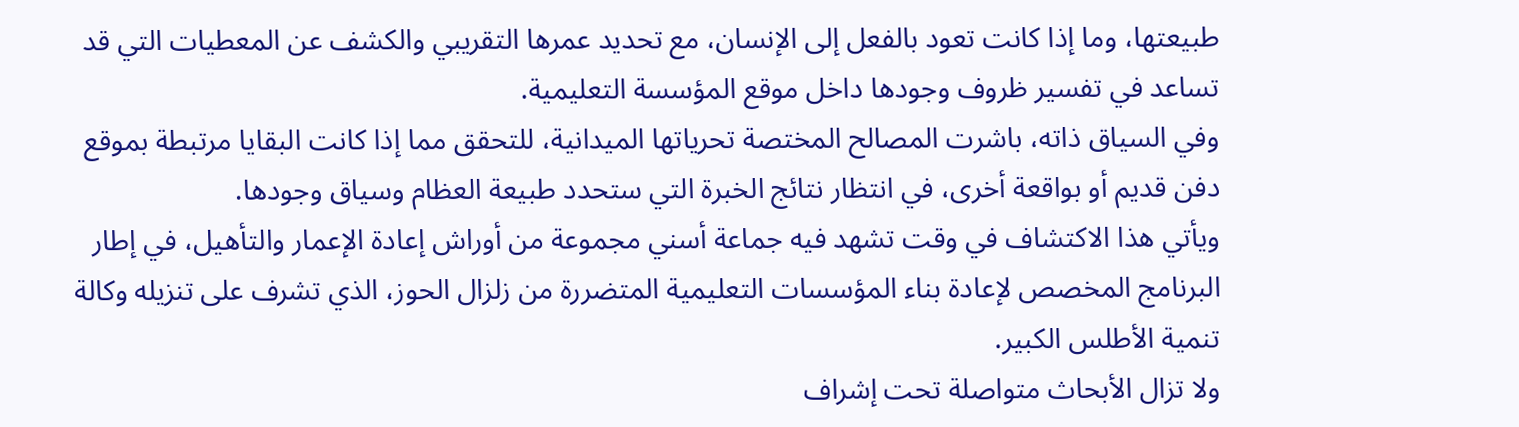طبيعتها، وما إذا كانت تعود بالفعل إلى الإنسان، مع تحديد عمرها التقريبي والكشف عن المعطيات التي قد تساعد في تفسير ظروف وجودها داخل موقع المؤسسة التعليمية.
وفي السياق ذاته، باشرت المصالح المختصة تحرياتها الميدانية، للتحقق مما إذا كانت البقايا مرتبطة بموقع دفن قديم أو بواقعة أخرى، في انتظار نتائج الخبرة التي ستحدد طبيعة العظام وسياق وجودها.
ويأتي هذا الاكتشاف في وقت تشهد فيه جماعة أسني مجموعة من أوراش إعادة الإعمار والتأهيل، في إطار البرنامج المخصص لإعادة بناء المؤسسات التعليمية المتضررة من زلزال الحوز، الذي تشرف على تنزيله وكالة تنمية الأطلس الكبير.
ولا تزال الأبحاث متواصلة تحت إشراف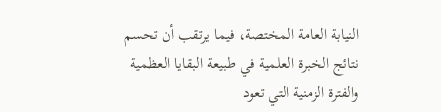النيابة العامة المختصة، فيما يرتقب أن تحسم نتائج الخبرة العلمية في طبيعة البقايا العظمية والفترة الزمنية التي تعود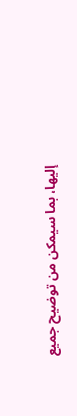إليها، بما سيمكن من توضيح جميع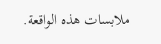ملابسات هذه الواقعة.